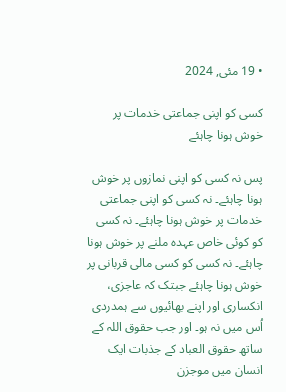• 19 مئی, 2024

کسی کو اپنی جماعتی خدمات پر خوش ہونا چاہئے

پس نہ کسی کو اپنی نمازوں پر خوش ہونا چاہئے۔ نہ کسی کو اپنی جماعتی خدمات پر خوش ہونا چاہئے۔ نہ کسی کو کوئی خاص عہدہ ملنے پر خوش ہونا چاہئے۔ نہ کسی کو کسی مالی قربانی پر خوش ہونا چاہئے جبتک کہ عاجزی، انکساری اور اپنے بھائیوں سے ہمدردی اُس میں نہ ہو۔ اور جب حقوق اللہ کے ساتھ حقوق العباد کے جذبات ایک انسان میں موجزن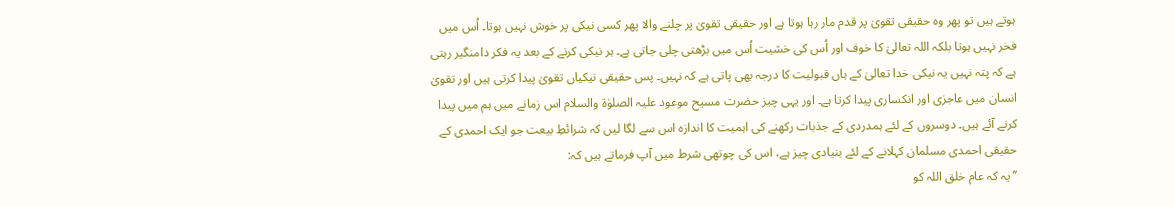ہوتے ہیں تو پھر وہ حقیقی تقویٰ پر قدم مار رہا ہوتا ہے اور حقیقی تقویٰ پر چلنے والا پھر کسی نیکی پر خوش نہیں ہوتا۔ اُس میں فخر نہیں ہوتا بلکہ اللہ تعالیٰ کا خوف اور اُس کی خشیت اُس میں بڑھتی چلی جاتی ہے۔ ہر نیکی کرنے کے بعد یہ فکر دامنگیر رہتی ہے کہ پتہ نہیں یہ نیکی خدا تعالیٰ کے ہاں قبولیت کا درجہ بھی پاتی ہے کہ نہیں۔ پس حقیقی نیکیاں تقویٰ پیدا کرتی ہیں اور تقویٰ انسان میں عاجزی اور انکساری پیدا کرتا ہے۔ اور یہی چیز حضرت مسیح موعود علیہ الصلوٰۃ والسلام اس زمانے میں ہم میں پیدا کرنے آئے ہیں۔ دوسروں کے لئے ہمدردی کے جذبات رکھنے کی اہمیت کا اندازہ اس سے لگا لیں کہ شرائطِ بیعت جو ایک احمدی کے حقیقی احمدی مسلمان کہلانے کے لئے بنیادی چیز ہے، اس کی چوتھی شرط میں آپ فرماتے ہیں کہ:
’’یہ کہ عام خلق اللہ کو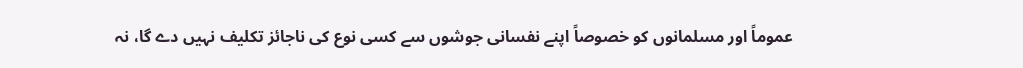عموماً اور مسلمانوں کو خصوصاً اپنے نفسانی جوشوں سے کسی نوع کی ناجائز تکلیف نہیں دے گا، نہ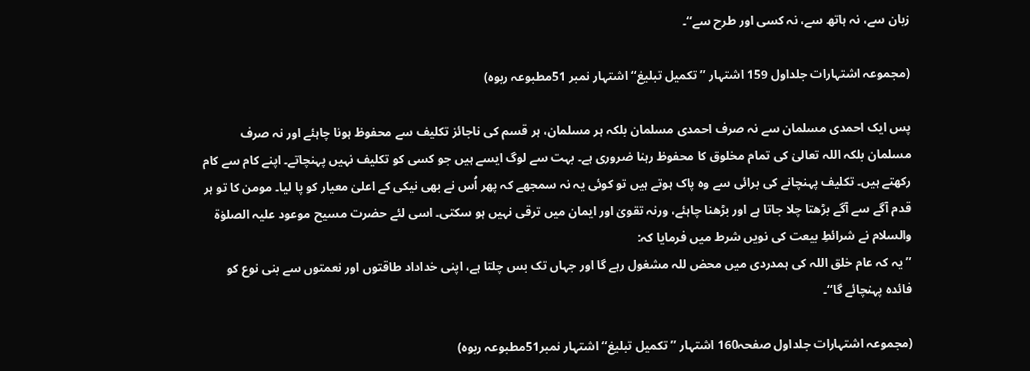زبان سے، نہ ہاتھ سے، نہ کسی اور طرح سے‘‘۔

(مجموعہ اشتہارات جلداول 159 اشتہار ’’تکمیل تبلیغ‘‘ اشتہار نمبر 51مطبوعہ ربوہ)

پس ایک احمدی مسلمان سے نہ صرف احمدی مسلمان بلکہ ہر مسلمان، ہر قسم کی ناجائز تکلیف سے محفوظ ہونا چاہئے اور نہ صرف مسلمان بلکہ اللہ تعالیٰ کی تمام مخلوق کا محفوظ رہنا ضروری ہے۔ بہت سے لوگ ایسے ہیں جو کسی کو تکلیف نہیں پہنچاتے۔ اپنے کام سے کام رکھتے ہیں۔ تکلیف پہنچانے کی برائی سے وہ پاک ہوتے ہیں تو کوئی یہ نہ سمجھے کہ پھر اُس نے بھی نیکی کے اعلیٰ معیار کو پا لیا۔ مومن کا تو ہر قدم آگے سے آگے بڑھتا چلا جاتا ہے اور بڑھنا چاہئے، ورنہ تقویٰ اور ایمان میں ترقی نہیں ہو سکتی۔ اسی لئے حضرت مسیح موعود علیہ الصلوٰۃ والسلام نے شرائطِ بیعت کی نویں شرط میں فرمایا کہ:
’’یہ کہ عام خلق اللہ کی ہمدردی میں محض للہ مشغول رہے گا اور جہاں تک بس چلتا ہے، اپنی خداداد طاقتوں اور نعمتوں سے بنی نوع کو فائدہ پہنچائے گا‘‘۔

(مجموعہ اشتہارات جلداول صفحہ160 اشتہار ’’تکمیل تبلیغ‘‘ اشتہار نمبر51مطبوعہ ربوہ)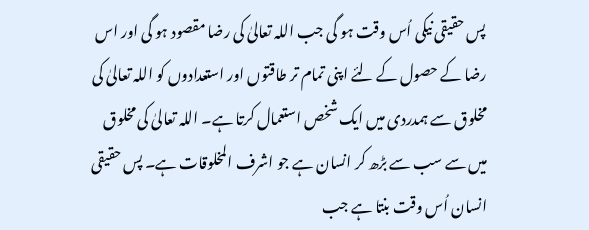پس حقیقی نیکی اُس وقت ہو گی جب اللہ تعالیٰ کی رضا مقصود ہو گی اور اس رضا کے حصول کے لئے اپنی تمام تر طاقتوں اور استعدادوں کو اللہ تعالیٰ کی مخلوق سے ہمدردی میں ایک شخص استعمال کرتا ہے۔ اللہ تعالیٰ کی مخلوق میں سے سب سے بڑھ کر انسان ہے جو اشرف المخلوقات ہے۔ پس حقیقی انسان اُس وقت بنتا ہے جب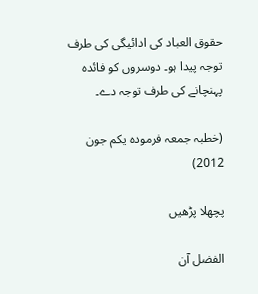حقوق العباد کی ادائیگی کی طرف توجہ پیدا ہو۔ دوسروں کو فائدہ پہنچانے کی طرف توجہ دے۔

(خطبہ جمعہ فرمودہ یکم جون 2012)

پچھلا پڑھیں

الفضل آن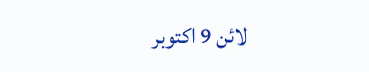لائن 9 اکتوبر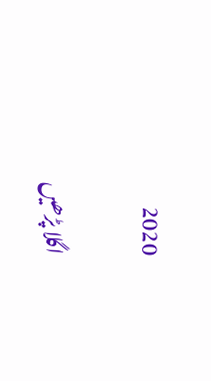2020

اگلا پڑھیں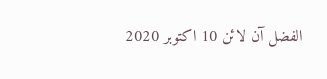الفضل آن لائن 10 اکتوبر 2020